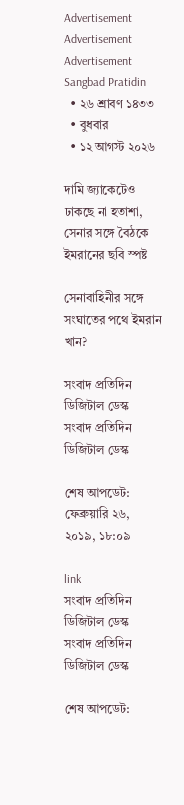Advertisement
Advertisement
Advertisement
Sangbad Pratidin
  • ২৬ শ্রাবণ ১৪৩৩
  • বুধবার
  • ১২ আগস্ট ২০২৬

দামি জ্যাকেটেও ঢাকছে না হতাশা, সেনার সঙ্গে বৈঠকে ইমরানের ছবি স্পষ্ট

সেনাবাহিনীর সঙ্গে সংঘাতের পথে ইমরান খান?

সংবাদ প্রতিদিন ডিজিটাল ডেস্ক
সংবাদ প্রতিদিন ডিজিটাল ডেস্ক

শেষ আপডেট: ফেব্রুয়ারি ২৬, ২০১৯, ১৮:০৯

link
সংবাদ প্রতিদিন ডিজিটাল ডেস্ক
সংবাদ প্রতিদিন ডিজিটাল ডেস্ক

শেষ আপডেট: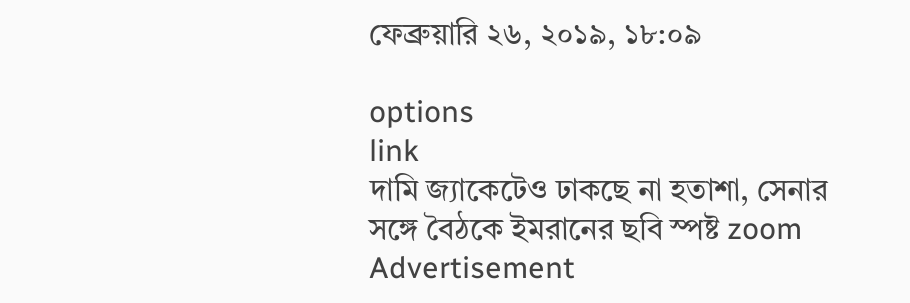ফেব্রুয়ারি ২৬, ২০১৯, ১৮:০৯

options
link
দামি জ্যাকেটেও ঢাকছে না হতাশা, সেনার সঙ্গে বৈঠকে ইমরানের ছবি স্পষ্ট zoom
Advertisement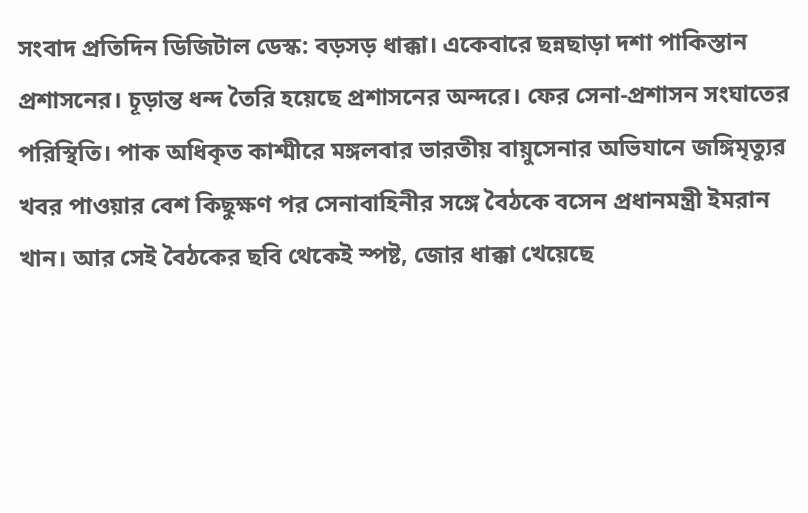সংবাদ প্রতিদিন ডিজিটাল ডেস্ক: বড়সড় ধাক্কা। একেবারে ছন্নছাড়া দশা পাকিস্তান প্রশাসনের। চূড়ান্ত ধন্দ তৈরি হয়েছে প্রশাসনের অন্দরে। ফের সেনা-প্রশাসন সংঘাতের পরিস্থিতি। পাক অধিকৃত কাশ্মীরে মঙ্গলবার ভারতীয় বায়ুসেনার অভিযানে জঙ্গিমৃত্যুর খবর পাওয়ার বেশ কিছুক্ষণ পর সেনাবাহিনীর সঙ্গে বৈঠকে বসেন প্রধানমন্ত্রী ইমরান খান। আর সেই বৈঠকের ছবি থেকেই স্পষ্ট, জোর ধাক্কা খেয়েছে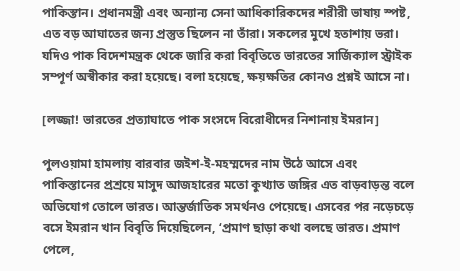পাকিস্তান। প্রধানমন্ত্রী এবং অন্যান্য সেনা আধিকারিকদের শরীরী ভাষায় স্পষ্ট, এত বড় আঘাতের জন্য প্রস্তুত ছিলেন না তাঁরা। সকলের মুখে হতাশায় ভরা। যদিও পাক বিদেশমন্ত্রক থেকে জারি করা বিবৃতিতে ভারতের সার্জিক্যাল স্ট্রাইক সম্পূর্ণ অস্বীকার করা হয়েছে। বলা হয়েছে, ক্ষয়ক্ষতির কোনও প্রশ্নই আসে না।

[লজ্জা! ভারতের প্রত্যাঘাতে পাক সংসদে বিরোধীদের নিশানায় ইমরান]

পুলওয়ামা হামলায় বারবার জইশ-ই-মহম্মদের নাম উঠে আসে এবং পাকিস্তানের প্রশ্রয়ে মাসুদ আজহারের মতো কুখ্যাত জঙ্গির এত বাড়বাড়ন্ত বলে অভিযোগ তোলে ভারত। আন্তর্জাতিক সমর্থনও পেয়েছে। এসবের পর নড়েচড়ে বসে ইমরান খান বিবৃতি দিয়েছিলেন, ‘প্রমাণ ছাড়া কথা বলছে ভারত। প্রমাণ পেলে,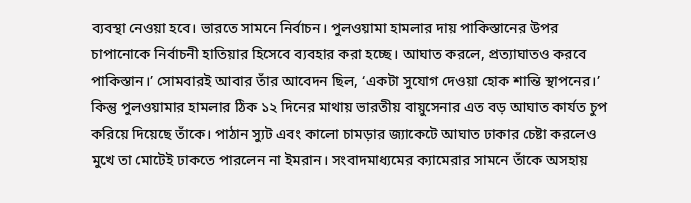ব্যবস্থা নেওয়া হবে। ভারতে সামনে নির্বাচন। পুলওয়ামা হামলার দায় পাকিস্তানের উপর চাপানোকে নির্বাচনী হাতিয়ার হিসেবে ব্যবহার করা হচ্ছে। আঘাত করলে, প্রত্যাঘাতও করবে পাকিস্তান।’ সোমবারই আবার তাঁর আবেদন ছিল, ‘একটা সুযোগ দেওয়া হোক শান্তি স্থাপনের।’ কিন্তু পুলওয়ামার হামলার ঠিক ১২ দিনের মাথায় ভারতীয় বায়ুসেনার এত বড় আঘাত কার্যত চুপ করিয়ে দিয়েছে তাঁকে। পাঠান স্যুট এবং কালো চামড়ার জ্যাকেটে আঘাত ঢাকার চেষ্টা করলেও মুখে তা মোটেই ঢাকতে পারলেন না ইমরান। সংবাদমাধ্যমের ক্যামেরার সামনে তাঁকে অসহায়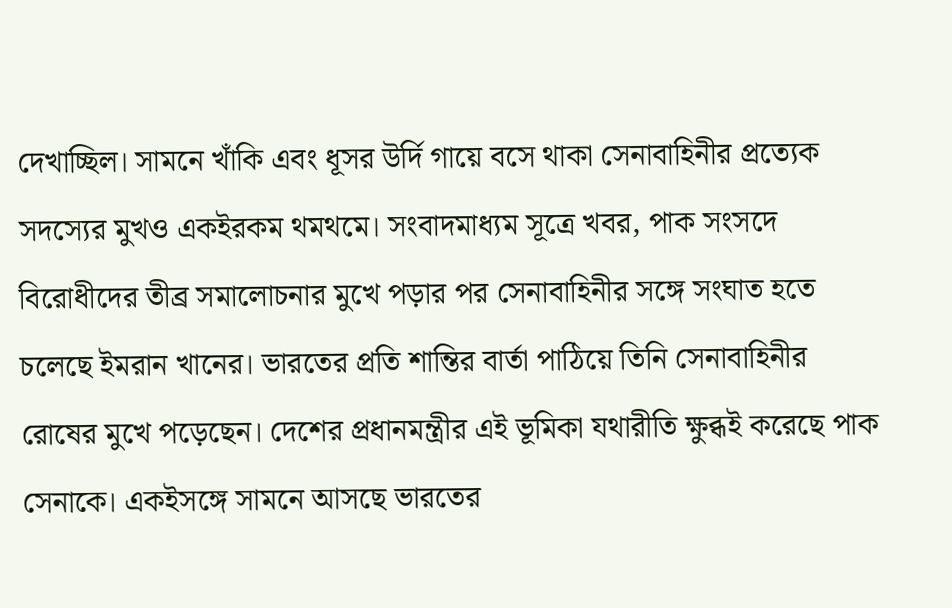দেখাচ্ছিল। সামনে খাঁকি এবং ধূসর উর্দি গায়ে বসে থাকা সেনাবাহিনীর প্রত্যেক সদস্যের মুখও একইরকম থমথমে। সংবাদমাধ্যম সূত্রে খবর, পাক সংসদে বিরোধীদের তীব্র সমালোচনার মুখে পড়ার পর সেনাবাহিনীর সঙ্গে সংঘাত হতে চলেছে ইমরান খানের। ভারতের প্রতি শান্তির বার্তা পাঠিয়ে তিনি সেনাবাহিনীর রোষের মুখে পড়েছেন। দেশের প্রধানমন্ত্রীর এই ভূমিকা যথারীতি ক্ষুব্ধই করেছে পাক সেনাকে। একইসঙ্গে সামনে আসছে ভারতের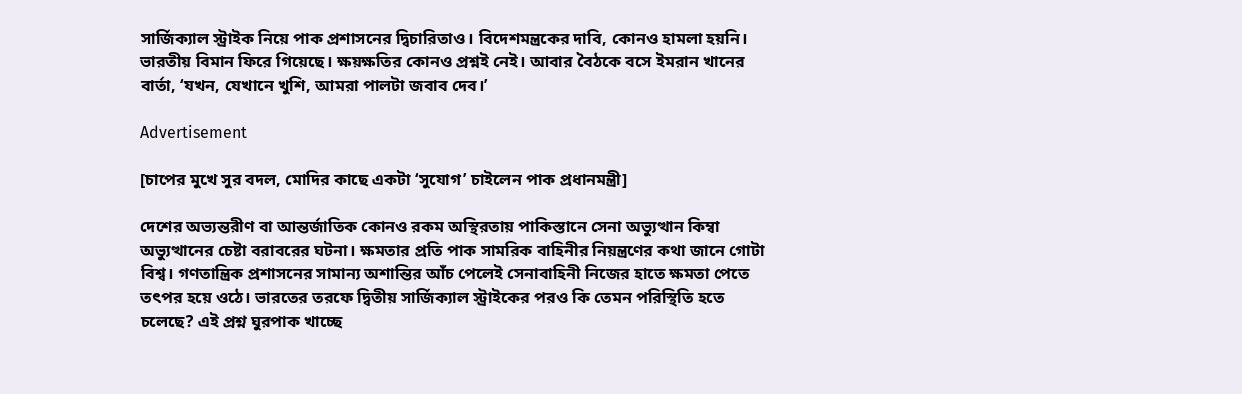সার্জিক্যাল স্ট্রাইক নিয়ে পাক প্রশাসনের দ্বিচারিতাও। বিদেশমন্ত্রকের দাবি, কোনও হামলা হয়নি। ভারতীয় বিমান ফিরে গিয়েছে। ক্ষয়ক্ষতির কোনও প্রশ্নই নেই। আবার বৈঠকে বসে ইমরান খানের বার্তা, ‘যখন, যেখানে খুশি, আমরা পালটা জবাব দেব।’

Advertisement

[চাপের মুখে সুর বদল, মোদির কাছে একটা ‘সুযোগ’ চাইলেন পাক প্রধানমন্ত্রী]

দেশের অভ্যন্তরীণ বা আন্তর্জাতিক কোনও রকম অস্থিরতায় পাকিস্তানে সেনা অভ্যুত্থান কিম্বা অভ্যুত্থানের চেষ্টা বরাবরের ঘটনা। ক্ষমতার প্রতি পাক সামরিক বাহিনীর নিয়ন্ত্রণের কথা জানে গোটা বিশ্ব। গণতান্ত্রিক প্রশাসনের সামান্য অশান্তির আঁচ পেলেই সেনাবাহিনী নিজের হাতে ক্ষমতা পেতে তৎপর হয়ে ওঠে। ভারতের তরফে দ্বিতীয় সার্জিক্যাল স্ট্রাইকের পরও কি তেমন পরিস্থিতি হতে চলেছে? এই প্রশ্ন ঘুরপাক খাচ্ছে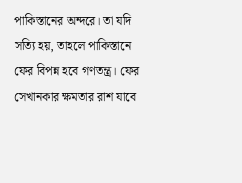পাকিস্তানের অন্দরে। তা যদি সত্যি হয়, তাহলে পাকিস্তানে ফের বিপন্ন হবে গণতন্ত্র। ফের সেখানকার ক্ষমতার রাশ যাবে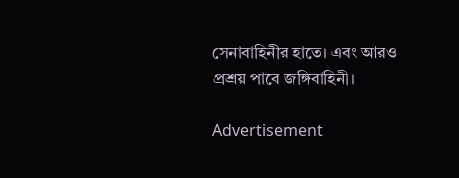সেনাবাহিনীর হাতে। এবং আরও প্রশ্রয় পাবে জঙ্গিবাহিনী।

Advertisement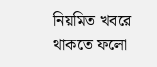নিয়মিত খবরে থাকতে ফলো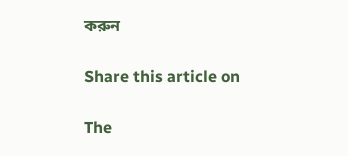করুন

Share this article on

The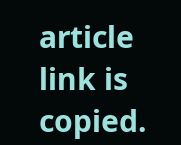article link is copied.